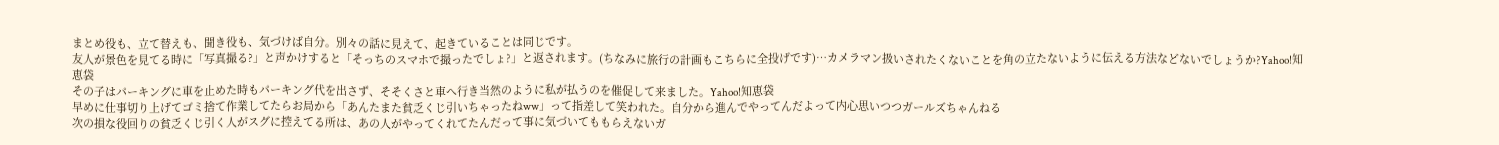まとめ役も、立て替えも、聞き役も、気づけば自分。別々の話に見えて、起きていることは同じです。
友人が景色を見てる時に「写真撮る?」と声かけすると「そっちのスマホで撮ったでしょ?」と返されます。(ちなみに旅行の計画もこちらに全投げです)…カメラマン扱いされたくないことを角の立たないように伝える方法などないでしょうか?Yahoo!知恵袋
その子はパーキングに車を止めた時もパーキング代を出さず、そそくさと車へ行き当然のように私が払うのを催促して来ました。Yahoo!知恵袋
早めに仕事切り上げてゴミ捨て作業してたらお局から「あんたまた貧乏くじ引いちゃったねww」って指差して笑われた。自分から進んでやってんだよって内心思いつつガールズちゃんねる
次の損な役回りの貧乏くじ引く人がスグに控えてる所は、あの人がやってくれてたんだって事に気づいてももらえないガ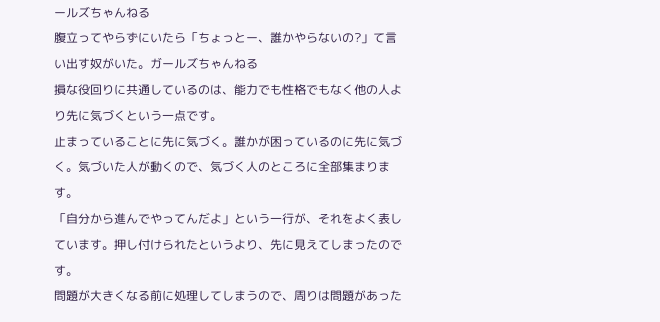ールズちゃんねる
腹立ってやらずにいたら「ちょっとー、誰かやらないの?」て言い出す奴がいた。ガールズちゃんねる
損な役回りに共通しているのは、能力でも性格でもなく他の人より先に気づくという一点です。
止まっていることに先に気づく。誰かが困っているのに先に気づく。気づいた人が動くので、気づく人のところに全部集まります。
「自分から進んでやってんだよ」という一行が、それをよく表しています。押し付けられたというより、先に見えてしまったのです。
問題が大きくなる前に処理してしまうので、周りは問題があった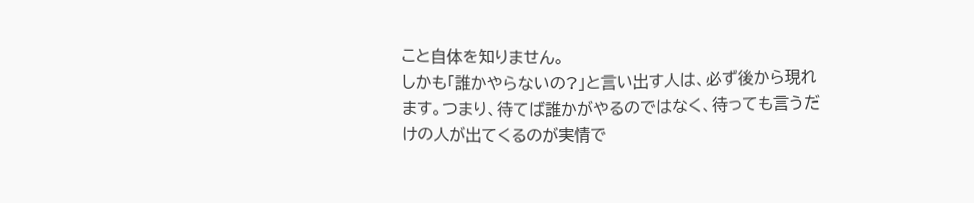こと自体を知りません。
しかも「誰かやらないの?」と言い出す人は、必ず後から現れます。つまり、待てば誰かがやるのではなく、待っても言うだけの人が出てくるのが実情で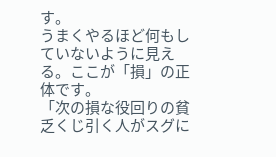す。
うまくやるほど何もしていないように見える。ここが「損」の正体です。
「次の損な役回りの貧乏くじ引く人がスグに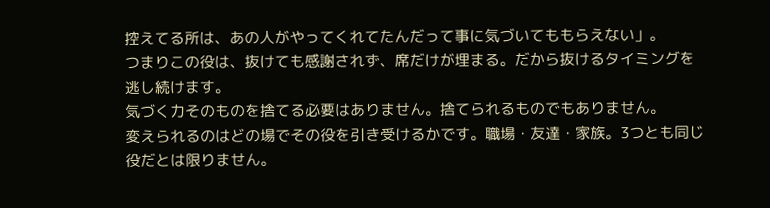控えてる所は、あの人がやってくれてたんだって事に気づいてももらえない」。
つまりこの役は、抜けても感謝されず、席だけが埋まる。だから抜けるタイミングを逃し続けます。
気づく力そのものを捨てる必要はありません。捨てられるものでもありません。
変えられるのはどの場でその役を引き受けるかです。職場・友達・家族。3つとも同じ役だとは限りません。